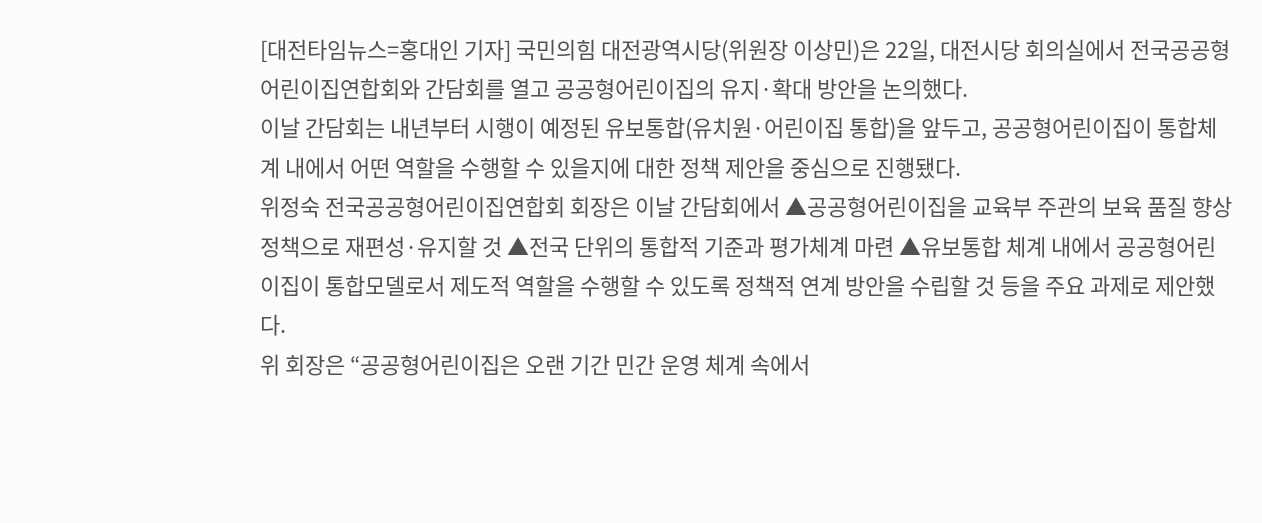[대전타임뉴스=홍대인 기자] 국민의힘 대전광역시당(위원장 이상민)은 22일, 대전시당 회의실에서 전국공공형어린이집연합회와 간담회를 열고 공공형어린이집의 유지·확대 방안을 논의했다.
이날 간담회는 내년부터 시행이 예정된 유보통합(유치원·어린이집 통합)을 앞두고, 공공형어린이집이 통합체계 내에서 어떤 역할을 수행할 수 있을지에 대한 정책 제안을 중심으로 진행됐다.
위정숙 전국공공형어린이집연합회 회장은 이날 간담회에서 ▲공공형어린이집을 교육부 주관의 보육 품질 향상 정책으로 재편성·유지할 것 ▲전국 단위의 통합적 기준과 평가체계 마련 ▲유보통합 체계 내에서 공공형어린이집이 통합모델로서 제도적 역할을 수행할 수 있도록 정책적 연계 방안을 수립할 것 등을 주요 과제로 제안했다.
위 회장은 “공공형어린이집은 오랜 기간 민간 운영 체계 속에서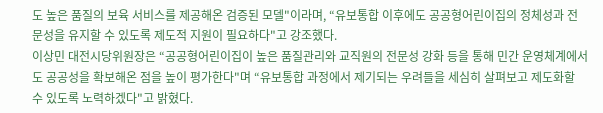도 높은 품질의 보육 서비스를 제공해온 검증된 모델"이라며, “유보통합 이후에도 공공형어린이집의 정체성과 전문성을 유지할 수 있도록 제도적 지원이 필요하다"고 강조했다.
이상민 대전시당위원장은 “공공형어린이집이 높은 품질관리와 교직원의 전문성 강화 등을 통해 민간 운영체계에서도 공공성을 확보해온 점을 높이 평가한다"며 “유보통합 과정에서 제기되는 우려들을 세심히 살펴보고 제도화할 수 있도록 노력하겠다"고 밝혔다.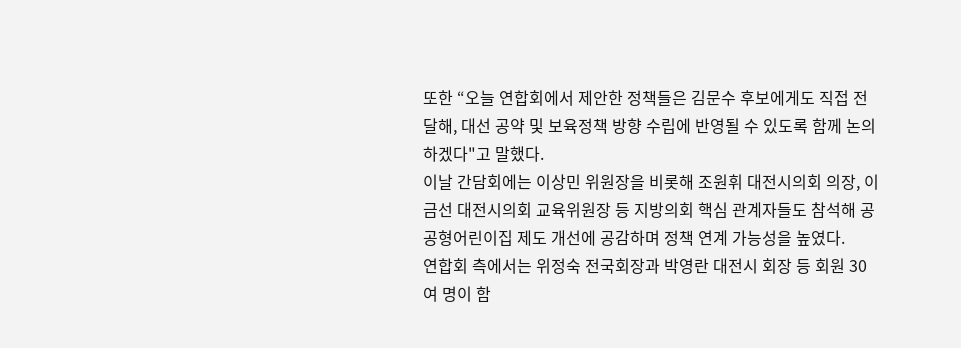또한 “오늘 연합회에서 제안한 정책들은 김문수 후보에게도 직접 전달해, 대선 공약 및 보육정책 방향 수립에 반영될 수 있도록 함께 논의하겠다"고 말했다.
이날 간담회에는 이상민 위원장을 비롯해 조원휘 대전시의회 의장, 이금선 대전시의회 교육위원장 등 지방의회 핵심 관계자들도 참석해 공공형어린이집 제도 개선에 공감하며 정책 연계 가능성을 높였다.
연합회 측에서는 위정숙 전국회장과 박영란 대전시 회장 등 회원 30여 명이 함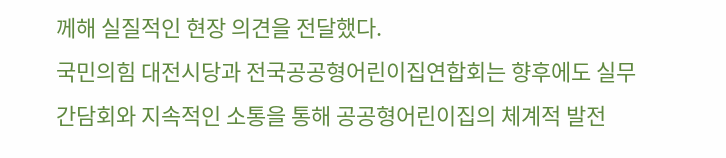께해 실질적인 현장 의견을 전달했다.
국민의힘 대전시당과 전국공공형어린이집연합회는 향후에도 실무 간담회와 지속적인 소통을 통해 공공형어린이집의 체계적 발전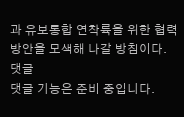과 유보통합 연착륙을 위한 협력 방안을 모색해 나갈 방침이다.
댓글
댓글 기능은 준비 중입니다.